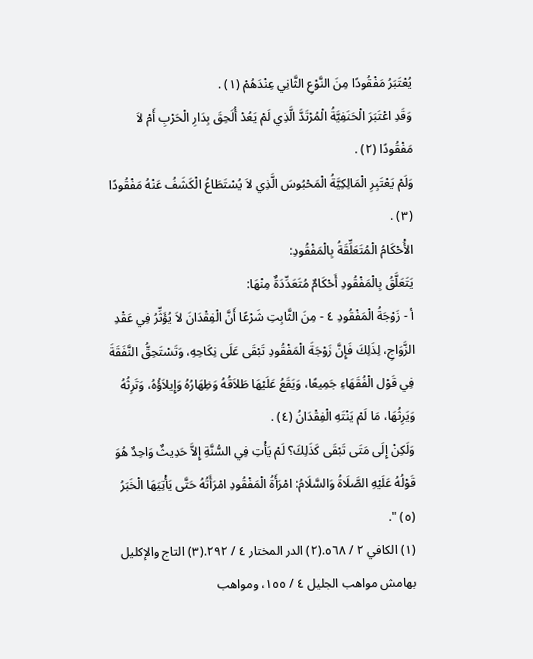يُعْتَبَرُ مَفْقُودًا مِنَ النَّوْعِ الثَّانِي عِنْدَهُمْ (١) .
وَقَدِ اعْتَبَرَ الْحَنَفِيَّةُ الْمُرْتَدَّ الَّذِي لَمْ يَعُدْ أُلَحِقَ بِدَارِ الْحَرْبِ أَمْ لاَ مَفْقُودًا (٢) .
وَلَمْ يَعْتَبِرِ الْمَالِكِيَّةُ الْمَحْبُوسَ الَّذِي لاَ يُسْتَطَاعُ الْكَشَفُ عَنْهُ مَفْقُودًا (٣) .
الأَْحْكَامُ الْمُتَعَلِّقَةُ بِالْمَفْقُودِ:
يَتَعَلَّقُ بِالْمَفْقُودِ أَحْكَامٌ مُتَعَدِّدَةٌ مِنْهَا:
أ - زَوْجَةُ الْمَفْقُودِ ٤ - مِنَ الثَّابِتِ شَرْعًا أَنَّ الْفِقْدَانَ لاَ يُؤَثِّرُ فِي عَقْدِ الزَّوَاجِ، لِذَلِكَ فَإِنَّ زَوْجَةَ الْمَفْقُودِ تَبْقَى عَلَى نِكَاحِهِ، وَتَسْتَحِقُّ النَّفَقَةَ فِي قَوْل الْفُقَهَاءِ جَمِيعًا، وَيَقَعُ عَلَيْهَا طَلاَقُهُ وَظِهَارُهُ وَإِيلاَؤُهُ، وَتَرِثُهُ وَيَرِثُهَا، مَا لَمْ يَنْتَهِ الْفِقْدَانُ (٤) .
وَلَكِنْ إِلَى مَتَى تَبْقَى كَذَلِكَ؟ لَمْ يَأْتِ فِي السُّنَّةِ إِلاَّ حَدِيثٌ وَاحِدٌ هُوَ قَوْلُهُ عَلَيْهِ الصَّلَاةُ وَالسَّلَامُ: امْرَأَةُ الْمَفْقُودِ امْرَأَتُهُ حَتَّى يَأْتِيَهَا الْخَبَرُ (٥) ".
(١) الكافي ٢ / ٥٦٨.(٢) الدر المختار ٤ / ٢٩٢.(٣) التاج والإكليل بهامش مواهب الجليل ٤ / ١٥٥، ومواهب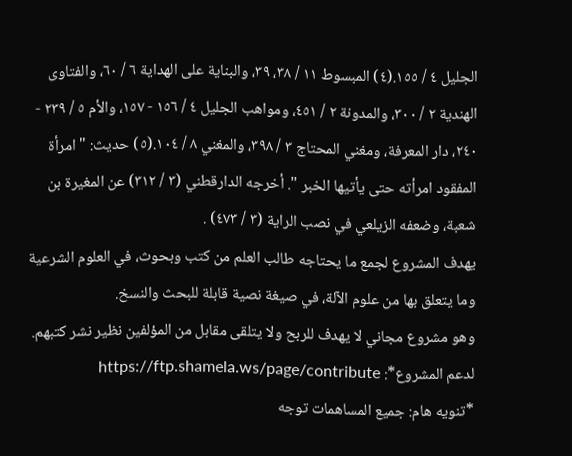الجليل ٤ / ١٥٥.(٤) المبسوط ١١ / ٣٨، ٣٩، والبناية على الهداية ٦ / ٦٠، والفتاوى الهندية ٢ / ٣٠٠، والمدونة ٢ / ٤٥١، ومواهب الجليل ٤ / ١٥٦ - ١٥٧، والأم ٥ / ٢٣٩ - ٢٤٠، دار المعرفة، ومغني المحتاج ٣ / ٣٩٨، والمغني ٨ / ١٠٤.(٥) حديث: " امرأة المفقود امرأته حتى يأتيها الخبر ". أخرجه الدارقطني (٣ / ٣١٢) عن المغيرة بن شعبة، وضعفه الزيلعي في نصب الراية (٣ / ٤٧٣) .
يهدف المشروع لجمع ما يحتاجه طالب العلم من كتب وبحوث، في العلوم الشرعية وما يتعلق بها من علوم الآلة، في صيغة نصية قابلة للبحث والنسخ.
وهو مشروع مجاني لا يهدف للربح ولا يتلقى مقابل من المؤلفين نظير نشر كتبهم.
لدعم المشروع*: https://ftp.shamela.ws/page/contribute
*تنويه هام: جميع المساهمات توجه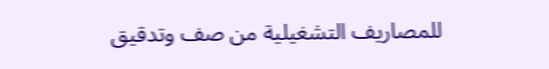للمصاريف التشغيلية من صف وتدقيق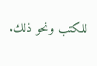للكتب ونحو ذلك.